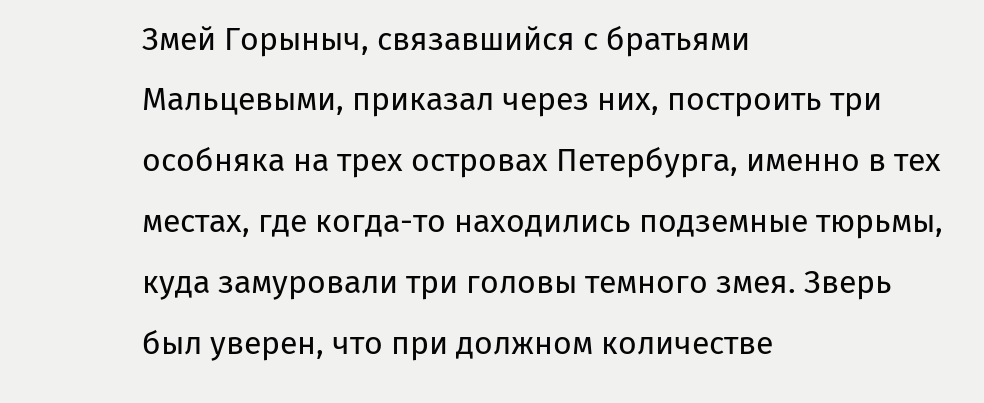Змей Горыныч, связавшийся с братьями Мальцевыми, приказал через них, построить три особняка на трех островах Петербурга, именно в тех местах, где когда-то находились подземные тюрьмы, куда замуровали три головы темного змея. Зверь был уверен, что при должном количестве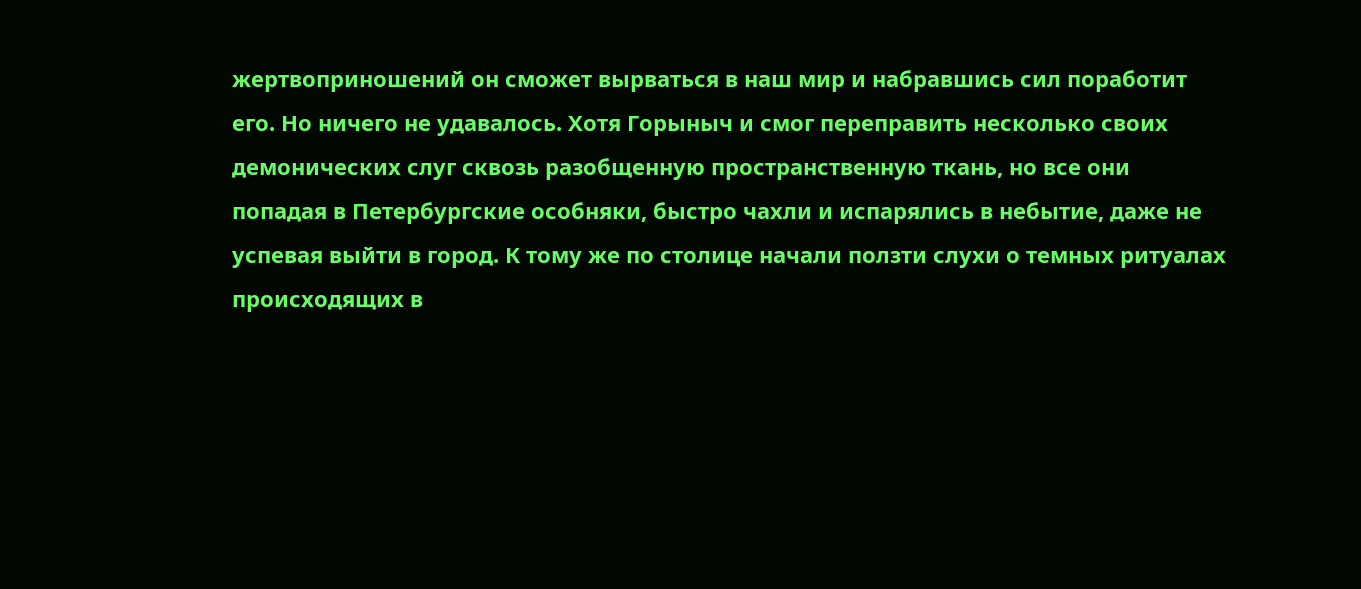жертвоприношений он сможет вырваться в наш мир и набравшись сил поработит его. Но ничего не удавалось. Хотя Горыныч и смог переправить несколько своих демонических слуг сквозь разобщенную пространственную ткань, но все они попадая в Петербургские особняки, быстро чахли и испарялись в небытие, даже не успевая выйти в город. К тому же по столице начали ползти слухи о темных ритуалах происходящих в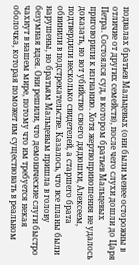подвалах братьев Мальцевых (они были менее осторожны в отличие от других семейств), после чего слухи дошли до Царя Петра. Состоялся суд, в котором братьев Мальцевых приговорили к изгнанию. Хотя жертвоприношения не удалось доказать, но вот убийство своего дядюшки, Алексеем, подтвердили несколько свидетелей, а старшего брата обвинили в подстрекательстве. Казалось, что все планы были нарушены, но братьям Мальцевым пришла в голову безумная идея. Они решили, что демонические слуги быстро чахнут в нашем мире, потому что им требуется некая оболочка, которая поможет им существовать в реальном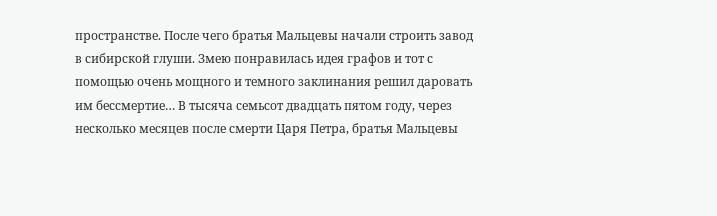пространстве. После чего братья Мальцевы начали строить завод в сибирской глуши. Змею понравилась идея графов и тот с помощью очень мощного и темного заклинания решил даровать им бессмертие… В тысяча семьсот двадцать пятом году, через несколько месяцев после смерти Царя Петра, братья Мальцевы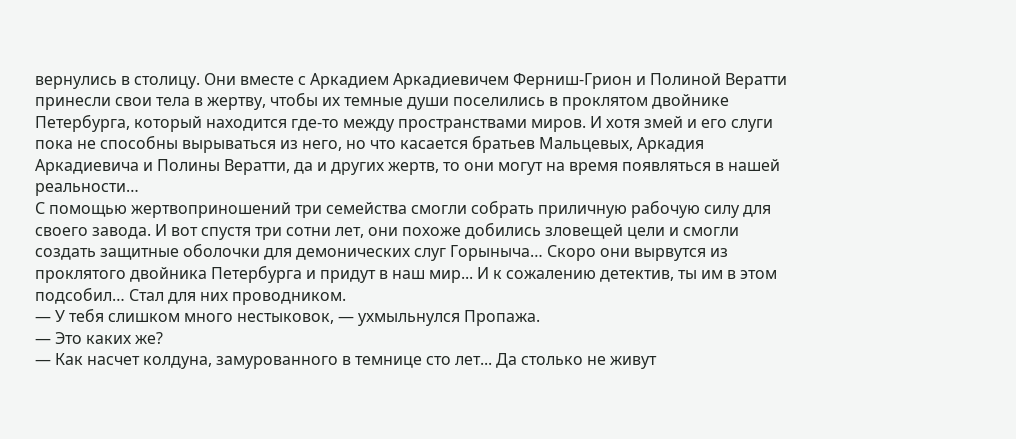вернулись в столицу. Они вместе с Аркадием Аркадиевичем Ферниш-Грион и Полиной Вератти принесли свои тела в жертву, чтобы их темные души поселились в проклятом двойнике Петербурга, который находится где-то между пространствами миров. И хотя змей и его слуги пока не способны вырываться из него, но что касается братьев Мальцевых, Аркадия Аркадиевича и Полины Вератти, да и других жертв, то они могут на время появляться в нашей реальности…
С помощью жертвоприношений три семейства смогли собрать приличную рабочую силу для своего завода. И вот спустя три сотни лет, они похоже добились зловещей цели и смогли создать защитные оболочки для демонических слуг Горыныча… Скоро они вырвутся из проклятого двойника Петербурга и придут в наш мир... И к сожалению детектив, ты им в этом подсобил… Стал для них проводником.
— У тебя слишком много нестыковок, — ухмыльнулся Пропажа.
— Это каких же?
— Как насчет колдуна, замурованного в темнице сто лет... Да столько не живут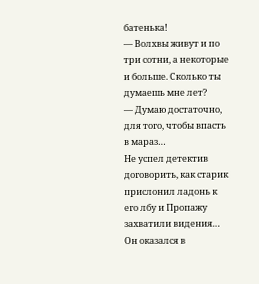батенька!
— Волхвы живут и по три сотни, а некоторые и больше. Сколько ты думаешь мне лет?
— Думаю достаточно, для того, чтобы впасть в мараз…
Не успел детектив договорить, как старик прислонил ладонь к его лбу и Пропажу захватили видения…
Он оказался в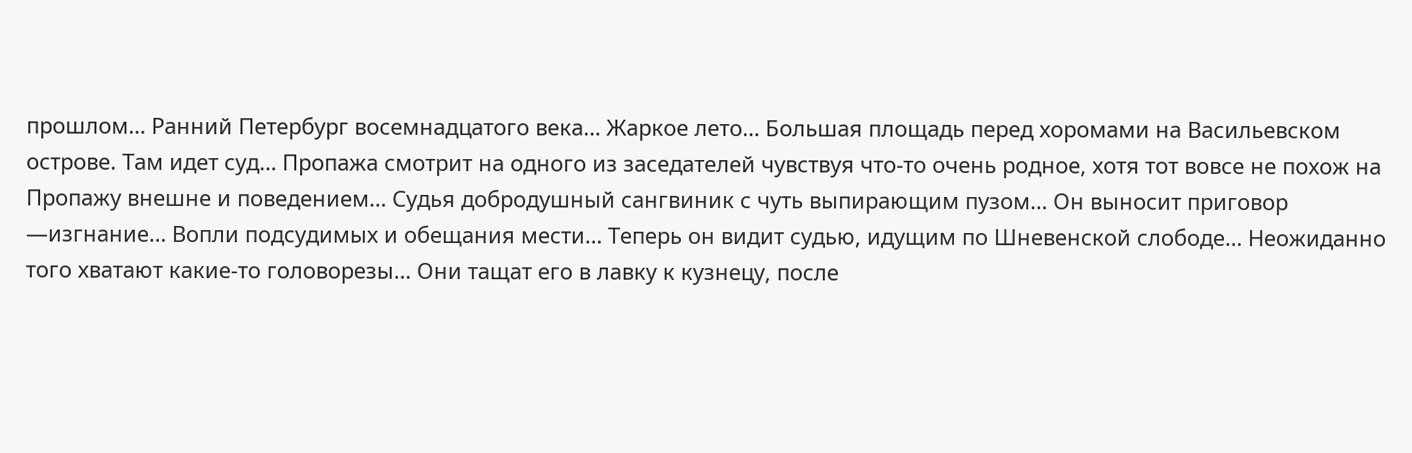прошлом… Ранний Петербург восемнадцатого века… Жаркое лето… Большая площадь перед хоромами на Васильевском острове. Там идет суд… Пропажа смотрит на одного из заседателей чувствуя что-то очень родное, хотя тот вовсе не похож на Пропажу внешне и поведением… Судья добродушный сангвиник с чуть выпирающим пузом… Он выносит приговор —изгнание… Вопли подсудимых и обещания мести… Теперь он видит судью, идущим по Шневенской слободе… Неожиданно того хватают какие-то головорезы… Они тащат его в лавку к кузнецу, после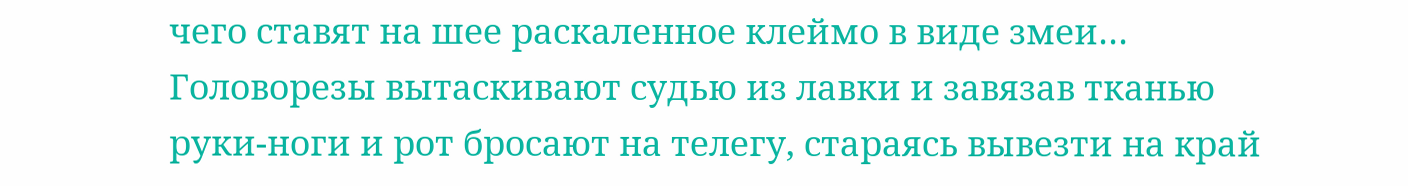чего ставят на шее раскаленное клеймо в виде змеи… Головорезы вытаскивают судью из лавки и завязав тканью руки-ноги и рот бросают на телегу, стараясь вывезти на край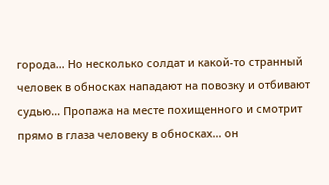города… Но несколько солдат и какой-то странный человек в обносках нападают на повозку и отбивают судью… Пропажа на месте похищенного и смотрит прямо в глаза человеку в обносках… он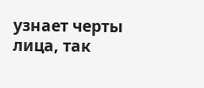узнает черты лица, так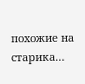похожие на старика…